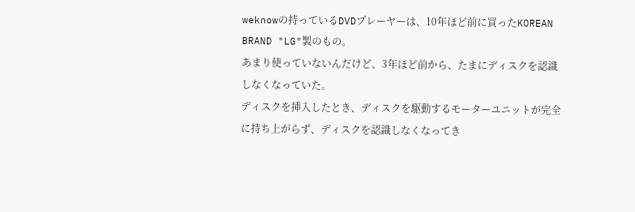weknowの持っているDVDプレーヤーは、10年ほど前に買ったKOREAN BRAND "LG"製のもの。
あまり使っていないんだけど、3年ほど前から、たまにディスクを認識しなくなっていた。
ディスクを挿入したとき、ディスクを駆動するモーターユニットが完全に持ち上がらず、ディスクを認識しなくなってき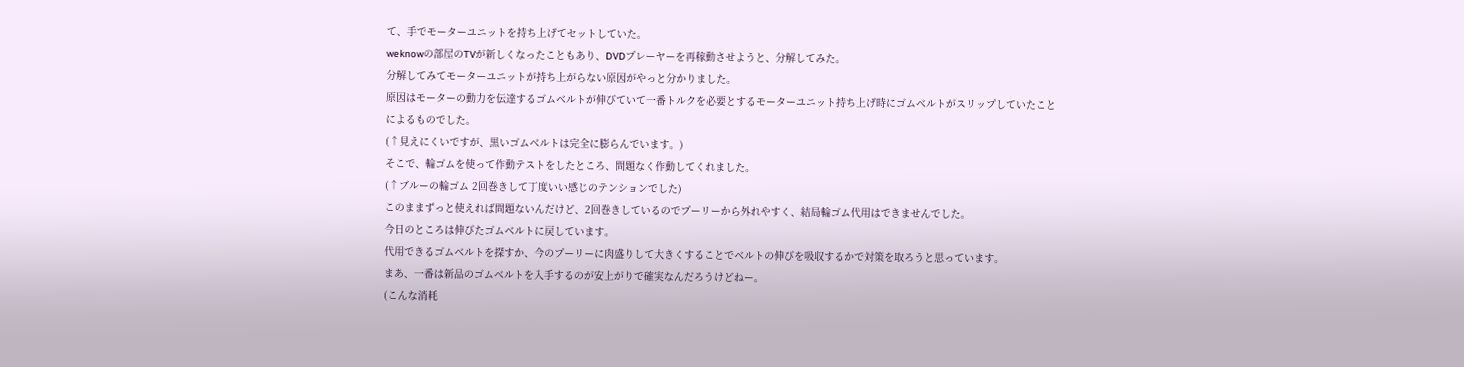て、手でモーターユニットを持ち上げてセットしていた。
weknowの部屋のTVが新しくなったこともあり、DVDプレーヤーを再稼動させようと、分解してみた。
分解してみてモーターユニットが持ち上がらない原因がやっと分かりました。
原因はモーターの動力を伝達するゴムベルトが伸びていて一番トルクを必要とするモーターユニット持ち上げ時にゴムベルトがスリップしていたことによるものでした。
(↑見えにくいですが、黒いゴムベルトは完全に膨らんでいます。)
そこで、輪ゴムを使って作動テストをしたところ、問題なく作動してくれました。
(↑ブルーの輪ゴム 2回巻きして丁度いい感じのテンションでした)
このままずっと使えれば問題ないんだけど、2回巻きしているのでプーリーから外れやすく、結局輪ゴム代用はできませんでした。
今日のところは伸びたゴムベルトに戻しています。
代用できるゴムベルトを探すか、今のプーリーに肉盛りして大きくすることでベルトの伸びを吸収するかで対策を取ろうと思っています。
まあ、一番は新品のゴムベルトを入手するのが安上がりで確実なんだろうけどねー。
(こんな消耗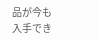品が今も入手でき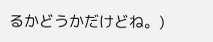るかどうかだけどね。)